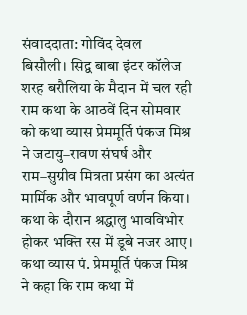संवाददाता: गोविंद देवल
बिसौली। सिद्व बाबा इंटर कॉलेज शरह बरौलिया के मैदान में चल रही राम कथा के आठवें दिन सोमवार को कथा व्यास प्रेममूर्ति पंकज मिश्र ने जटायु–रावण संघर्ष और राम–सुग्रीव मित्रता प्रसंग का अत्यंत मार्मिक और भावपूर्ण वर्णन किया। कथा के दौरान श्रद्धालु भावविभोर होकर भक्ति रस में डूबे नजर आए।
कथा व्यास पं. प्रेममूर्ति पंकज मिश्र ने कहा कि राम कथा में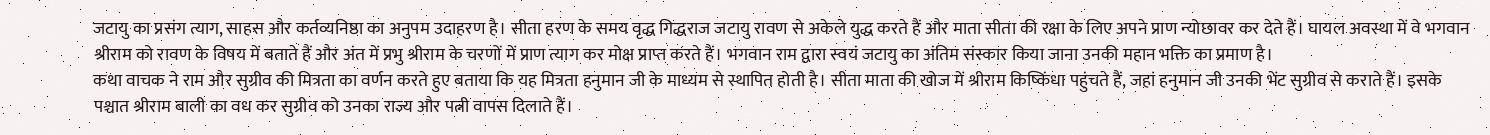जटायु का प्रसंग त्याग, साहस और कर्तव्यनिष्ठा का अनुपम उदाहरण है। सीता हरण के समय वृद्ध गिद्धराज जटायु रावण से अकेले युद्ध करते हैं और माता सीता की रक्षा के लिए अपने प्राण न्योछावर कर देते हैं। घायल अवस्था में वे भगवान श्रीराम को रावण के विषय में बताते हैं और अंत में प्रभु श्रीराम के चरणों में प्राण त्याग कर मोक्ष प्राप्त करते हैं। भगवान राम द्वारा स्वयं जटायु का अंतिम संस्कार किया जाना उनकी महान भक्ति का प्रमाण है।
कथा वाचक ने राम और सुग्रीव की मित्रता का वर्णन करते हुए बताया कि यह मित्रता हनुमान जी के माध्यम से स्थापित होती है। सीता माता की खोज में श्रीराम किष्किंधा पहुंचते हैं, जहां हनुमान जी उनकी भेंट सुग्रीव से कराते हैं। इसके पश्चात श्रीराम बाली का वध कर सुग्रीव को उनका राज्य और पत्नी वापस दिलाते हैं।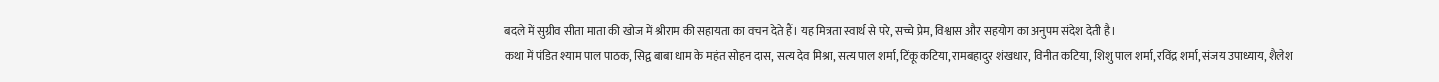बदले में सुग्रीव सीता माता की खोज में श्रीराम की सहायता का वचन देते हैं। यह मित्रता स्वार्थ से परे, सच्चे प्रेम, विश्वास और सहयोग का अनुपम संदेश देती है।
कथा में पंडित श्याम पाल पाठक, सिद्व बाबा धाम के महंत सोहन दास, सत्य देव मिश्रा, सत्य पाल शर्मा, टिंकू कटिया, रामबहादुर शंखधार, विनीत कटिया, शिशु पाल शर्मा, रविंद्र शर्मा, संजय उपाध्याय, शैलेश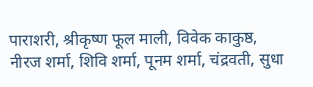पाराशरी, श्रीकृष्ण फूल माली, विवेक काकुष्ठ, नीरज शर्मा, शिवि शर्मा, पूनम शर्मा, चंद्रवती, सुधा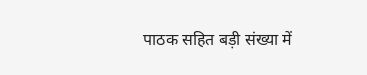पाठक सहित बड़ी संख्या में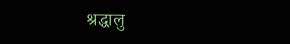श्रद्धालु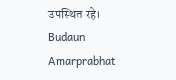उपस्थित रहे।
Budaun Amarprabhat